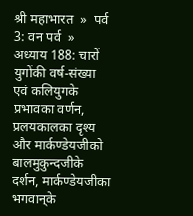श्री महाभारत  »  पर्व 3: वन पर्व  »  अध्याय 188: चारों युगोंकी वर्ष-संख्या एवं कलियुगके प्रभावका वर्णन, प्रलयकालका दृश्य और मार्कण्डेयजीको बालमुकुन्दजीके दर्शन, मार्कण्डेयजीका भगवान‍्के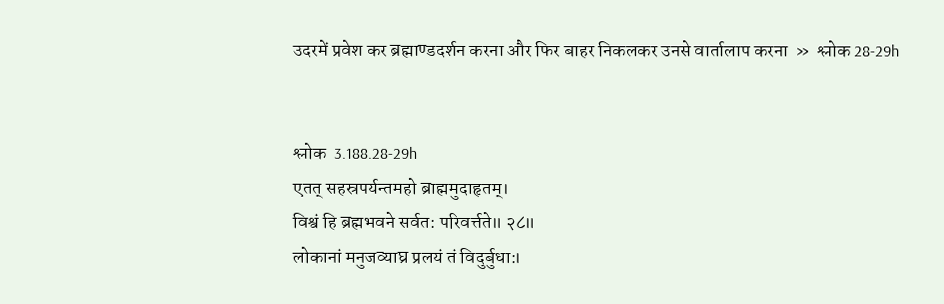उदरमें प्रवेश कर ब्रह्माण्डदर्शन करना और फिर बाहर निकलकर उनसे वार्तालाप करना  »  श्लोक 28-29h


श्लोक  3.188.28-29h
एतत् सहस्रपर्यन्तमहो ब्राह्ममुदाहृतम्।
विश्वं हि ब्रह्मभवने सर्वत: परिवर्त्तते॥ २८॥
लोकानां मनुजव्याघ्र प्रलयं तं विदुर्बुधा:।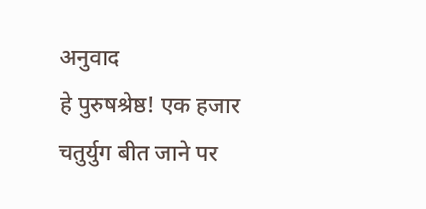अनुवाद
हे पुरुषश्रेष्ठ! एक हजार चतुर्युग बीत जाने पर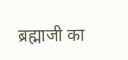ब्रह्माजी का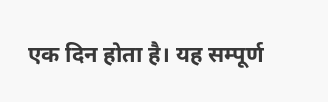एक दिन होता है। यह सम्पूर्ण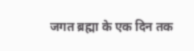जगत ब्रह्मा के एक दिन तक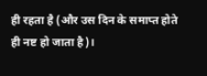ही रहता है (और उस दिन के समाप्त होते ही नष्ट हो जाता है)।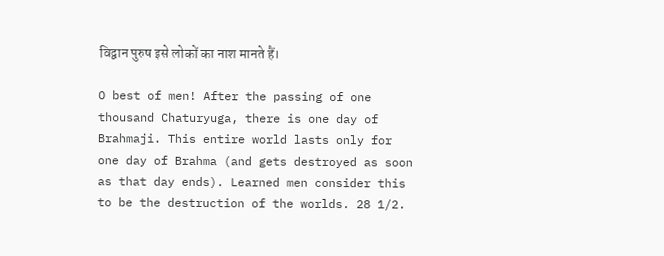विद्वान पुरुष इसे लोकों का नाश मानते हैं।

O best of men! After the passing of one thousand Chaturyuga, there is one day of Brahmaji. This entire world lasts only for one day of Brahma (and gets destroyed as soon as that day ends). Learned men consider this to be the destruction of the worlds. 28 1/2.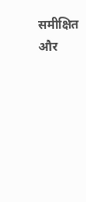समीक्षित और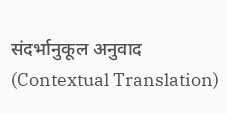संदर्भानुकूल अनुवाद (Contextual Translation)